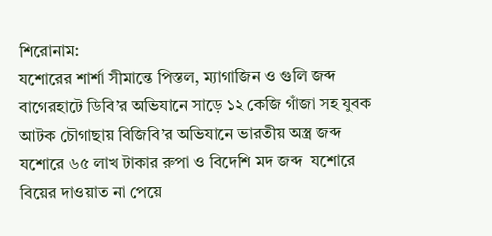শিরোনাম:
যশোরের শার্শা সীমান্তে পিস্তল, ম্যাগাজিন ও গুলি জব্দ  বাগেরহাটে ডিবি’র অভিযানে সাড়ে ১২ কেজি গাঁজা সহ যুবক আটক চৌগাছায় বিজিবি’র অভিযানে ভারতীয় অস্ত্র জব্দ  যশোরে ৬৫ লাখ টাকার রুপা ও বিদেশি মদ জব্দ  যশোরে বিয়ের দাওয়াত না পেয়ে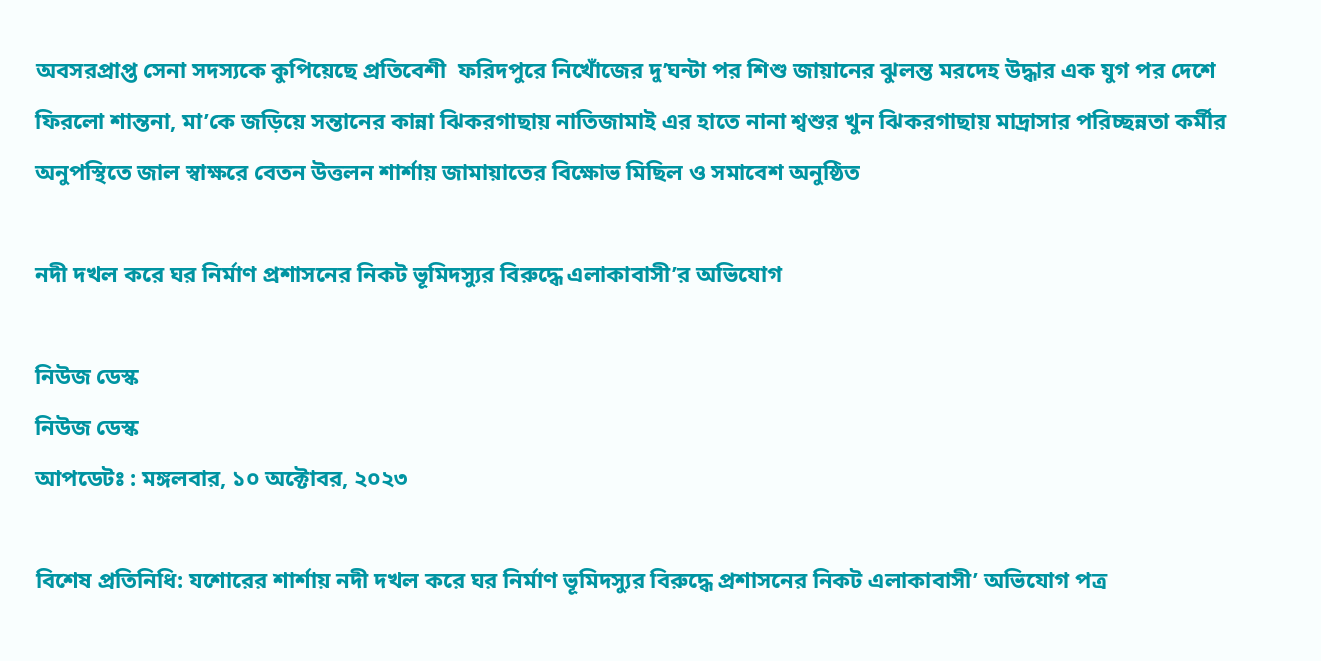অবসরপ্রাপ্ত সেনা সদস্যকে কুপিয়েছে প্রতিবেশী  ফরিদপুরে নিখোঁজের দু’ঘন্টা পর শিশু জায়ানের ঝুলন্ত মরদেহ উদ্ধার এক যুগ পর দেশে ফিরলো শান্তনা, মা’কে জড়িয়ে সন্তানের কান্না ঝিকরগাছায় নাতিজামাই এর হাতে নানা শ্বশুর খুন ঝিকরগাছায় মাদ্রাসার পরিচ্ছন্নতা কর্মীর অনুপস্থিতে জাল স্বাক্ষরে বেতন উত্তলন শার্শায় জামায়াতের বিক্ষোভ মিছিল ও সমাবেশ অনুষ্ঠিত

নদী দখল করে ঘর নির্মাণ প্রশাসনের নিকট ভূমিদস্যুর বিরুদ্ধে এলাকাবাসী’র অভিযোগ

নিউজ ডেস্ক
নিউজ ডেস্ক
আপডেটঃ : মঙ্গলবার, ১০ অক্টোবর, ২০২৩

বিশেষ প্রতিনিধি: যশোরের শার্শায় নদী দখল করে ঘর নির্মাণ ভূমিদস্যুর বিরুদ্ধে প্রশাসনের নিকট এলাকাবাসী’ অভিযোগ পত্র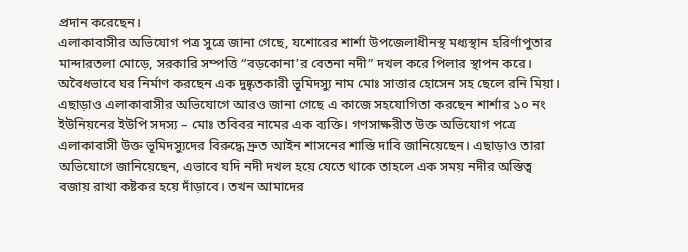প্রদান করেছেন।
এলাকাবাসীর অভিযোগ পত্র সুত্রে জানা গেছে, যশোরের শার্শা উপজেলাধীনস্থ মধ্যস্থান হরির্ণাপুতার মান্দারতলা মোড়ে, সরকারি সম্পত্তি “বড়কোনা’র বেতনা নদী” দখল করে পিলার স্থাপন করে। অবৈধভাবে ঘর নির্মাণ করছেন এক দুষ্কৃতকারী ভূমিদস্যু নাম মোঃ সাত্তার হোসেন সহ ছেলে রনি মিয়া। এছাড়াও এলাকাবাসীর অভিযোগে আরও জানা গেছে এ কাজে সহযোগিতা করছেন শার্শার ১০ নং ইউনিয়নের ইউপি সদস্য – মোঃ তবিবর নামের এক ব্যক্তি। গণসাক্ষরীত উক্ত অভিযোগ পত্রে এলাকাবাসী উক্ত ভূমিদস্যুদের বিরুদ্ধে দ্রুত আইন শাসনের শাস্তি দাবি জানিয়েছেন। এছাড়াও তারা অভিযোগে জানিয়েছেন, এভাবে যদি নদী দখল হয়ে যেতে থাকে তাহলে এক সময় নদীর অস্তিত্ব বজায় রাখা কষ্টকর হয়ে দাঁড়াবে। তখন আমাদের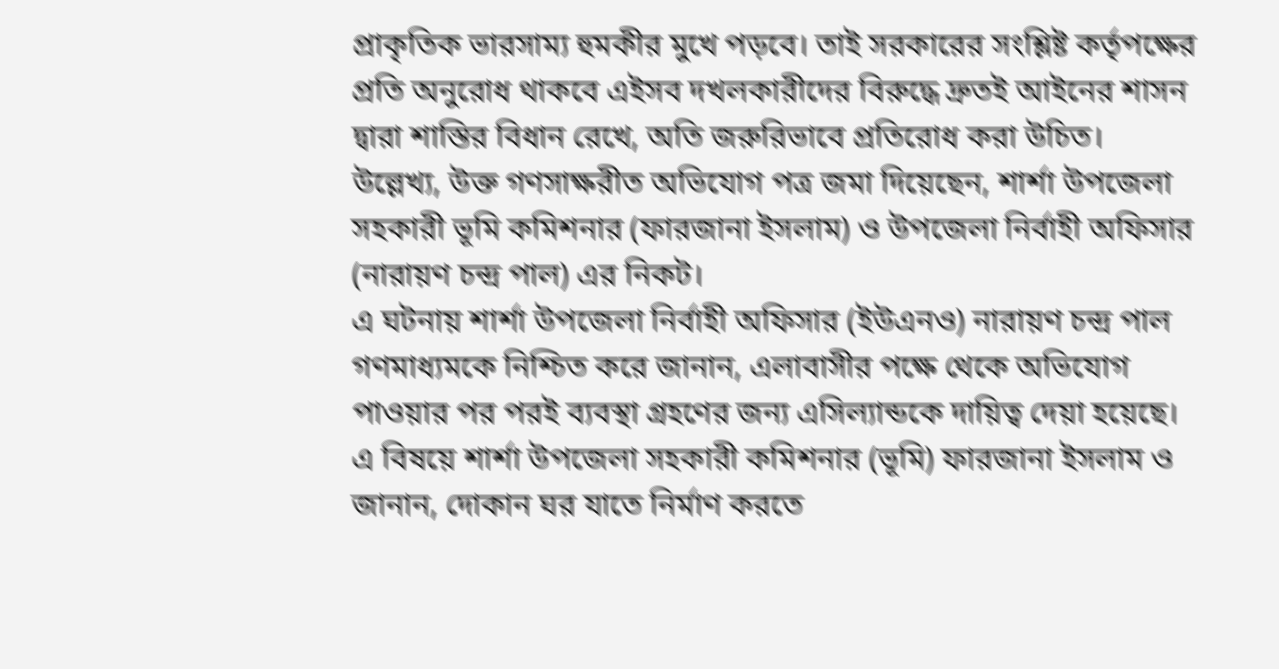প্রাকৃতিক ভারসাম্য হুমকীর মুখে পড়বে। তাই সরকারের সংশ্লিষ্ট কর্তৃপক্ষের প্রতি অনুরোধ থাকবে এইসব দখলকারীদের বিরুদ্ধে দ্রুতই আইনের শাসন দ্বারা শাস্তির বিধান রেখে, অতি জরুরিভাবে প্রতিরোধ করা উচিত।
উল্লেখ্য, উক্ত গণসাক্ষরীত অভিযোগ পত্র জমা দিয়েছেন, শার্শা উপজেলা সহকারী ভূমি কমিশনার (ফারজানা ইসলাম) ও উপজেলা নির্বাহী অফিসার (নারায়ণ চন্দ্র পাল) এর নিকট।
এ ঘটনায় শার্শা উপজেলা নির্বাহী অফিসার (ইউএনও) নারায়ণ চন্দ্র পাল গণমাধ্যমকে নিশ্চিত করে জানান, এলাবাসীর পক্ষে থেকে অভিযোগ পাওয়ার পর পরই ব্যবস্থা গ্রহণের জন্য এসিল্যান্ডকে দায়িত্ব দেয়া হয়েছে।
এ বিষয়ে শার্শা উপজেলা সহকারী কমিশনার (ভূমি) ফারজানা ইসলাম ও জানান, দোকান ঘর যাতে নির্মাণ করতে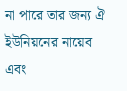না পারে তার জন্য ঐ ইউনিয়নের নায়েব এবং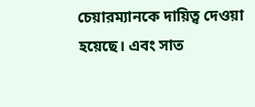চেয়ারম্যানকে দায়িত্ব দেওয়া হয়েছে। এবং সাত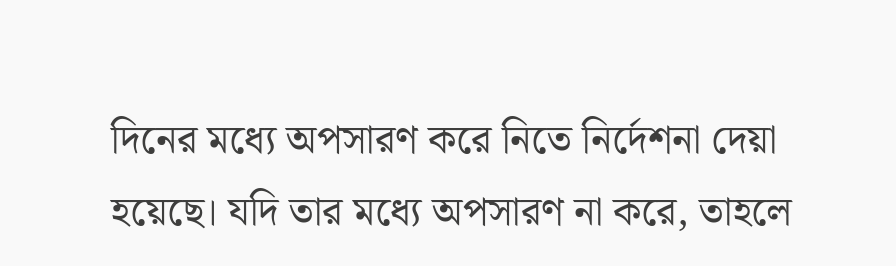দিনের মধ্যে অপসারণ করে নিতে নির্দেশনা দেয়া হয়েছে। যদি তার মধ্যে অপসারণ না করে, তাহলে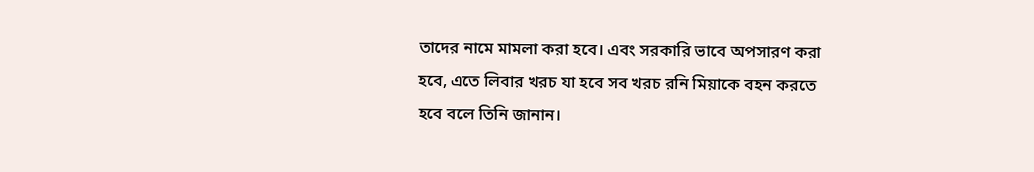তাদের নামে মামলা করা হবে। এবং সরকারি ভাবে অপসারণ করা হবে, এতে লিবার খরচ যা হবে সব খরচ রনি মিয়াকে বহন করতে হবে বলে তিনি জানান।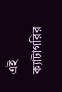এই ক্যাটাগরির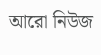আরো নিউজ